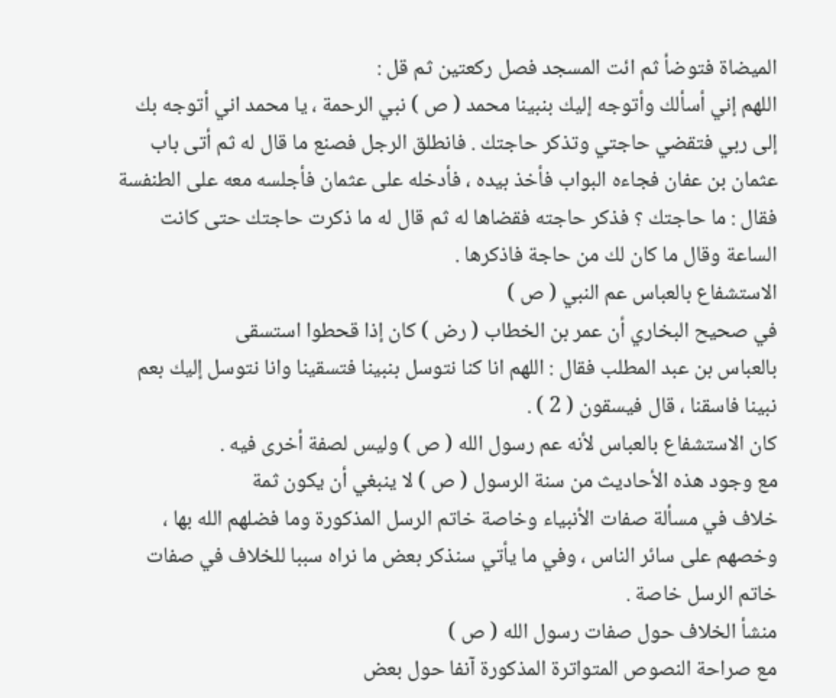الميضاة فتوضأ ثم ائت المسجد فصل ركعتين ثم قل :
اللهم إني أسألك وأتوجه إليك بنبينا محمد ( ص ) نبي الرحمة ، يا محمد اني أتوجه بك
إلى ربي فتقضي حاجتي وتذكر حاجتك . فانطلق الرجل فصنع ما قال له ثم أتى باب
عثمان بن عفان فجاءه البواب فأخذ بيده ، فأدخله على عثمان فأجلسه معه على الطنفسة
فقال : ما حاجتك ؟ فذكر حاجته فقضاها له ثم قال له ما ذكرت حاجتك حتى كانت
الساعة وقال ما كان لك من حاجة فاذكرها .
الاستشفاع بالعباس عم النبي ( ص )
في صحيح البخاري أن عمر بن الخطاب ( رض ) كان إذا قحطوا استسقى
بالعباس بن عبد المطلب فقال : اللهم انا كنا نتوسل بنبينا فتسقينا وانا نتوسل إليك بعم
نبينا فاسقنا ، قال فيسقون ( 2 ) .
كان الاستشفاع بالعباس لأنه عم رسول الله ( ص ) وليس لصفة أخرى فيه .
مع وجود هذه الأحاديث من سنة الرسول ( ص ) لا ينبغي أن يكون ثمة
خلاف في مسألة صفات الأنبياء وخاصة خاتم الرسل المذكورة وما فضلهم الله بها ،
وخصهم على سائر الناس ، وفي ما يأتي سنذكر بعض ما نراه سببا للخلاف في صفات
خاتم الرسل خاصة .
منشأ الخلاف حول صفات رسول الله ( ص )
مع صراحة النصوص المتواترة المذكورة آنفا حول بعض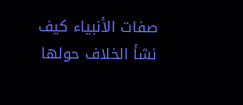صفات الأنبياء كيف
نشأ الخلاف حولها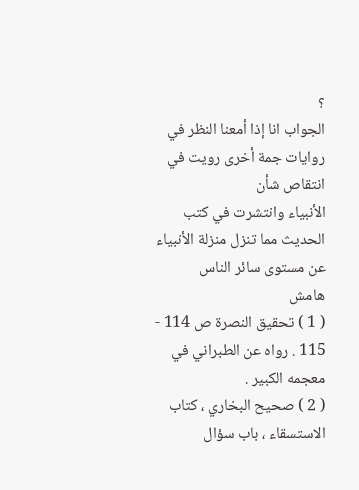؟
الجواب انا إذا أمعنا النظر في روايات جمة أخرى رويت في انتقاص شأن
الأنبياء وانتشرت في كتب الحديث مما تنزل منزلة الأنبياء عن مستوى سائر الناس
هامش
( 1 ) تحقيق النصرة ص 114 - 115 . رواه عن الطبراني في معجمه الكبير .
( 2 ) صحيح البخاري ، كتاب الاستسقاء ، باب سؤال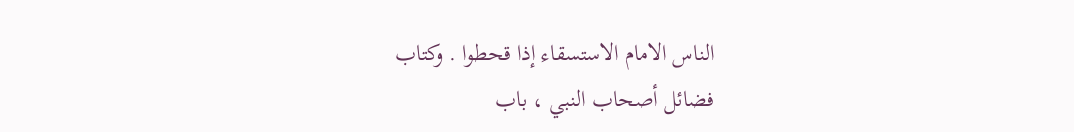الناس الامام الاستسقاء إذا قحطوا . وكتاب
فضائل أصحاب النبي ، باب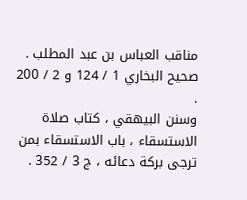مناقب العباس بن عبد المطلب .
صحيح البخاري 1 / 124 و 2 / 200 .
وسنن البيهقي ، كتاب صلاة الاستسقاء ، باب الاستسقاء بمن ترجى بركة دعائه ، ج 3 / 352 .